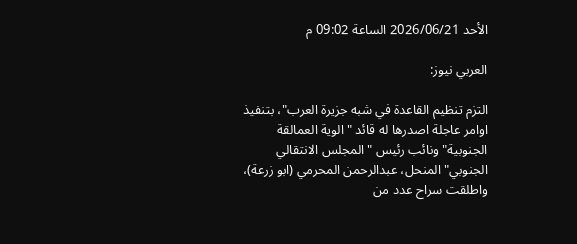الأحد 2026/06/21 الساعة 09:02 م

العربي نيوز:

التزم تنظيم القاعدة في شبه جزيرة العرب"، بتنفيذ اوامر عاجلة اصدرها له قائد "الوية العمالقة الجنوبية" ونائب رئيس "المجلس الانتقالي الجنوبي" المنحل، عبدالرحمن المحرمي (ابو زرعة)، واطلقت سراح عدد من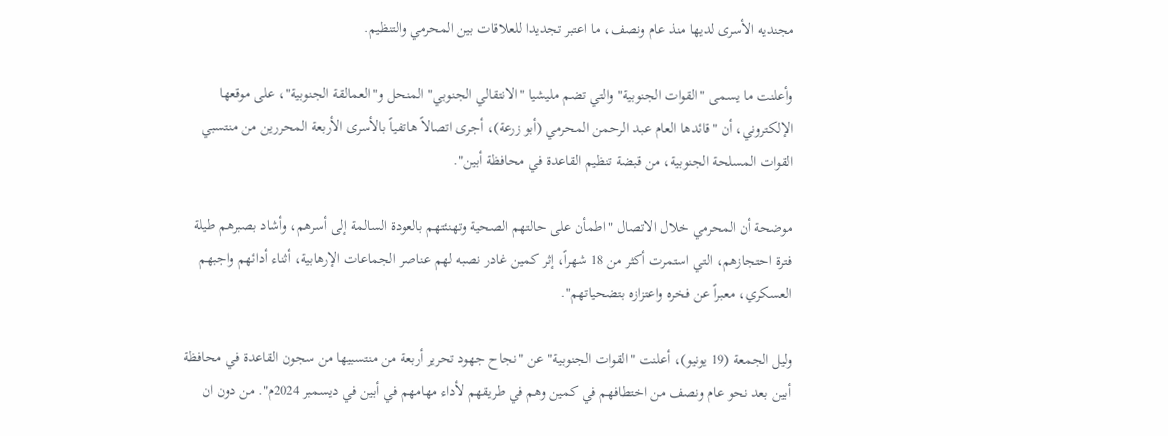مجنديه الأسرى لديها منذ عام ونصف، ما اعتبر تجديدا للعلاقات بين المحرمي والتنظيم.

وأعلنت ما يسمى "القوات الجنوبية" والتي تضم مليشيا "الانتقالي الجنوبي" المنحل و"العمالقة الجنوبية"، على موقعها الإلكتروني، أن "قائدها العام عبد الرحمن المحرمي (أبو زرعة)، أجرى اتصالاً هاتفياً بالأسرى الأربعة المحررين من منتسبي القوات المسلحة الجنوبية، من قبضة تنظيم القاعدة في محافظة أبين".

موضحة أن المحرمي خلال الاتصال "اطمأن على حالتهم الصحية وتهنئتهم بالعودة السالمة إلى أسرهم، وأشاد بصبرهم طيلة فترة احتجازهم، التي استمرت أكثر من 18 شهراً، إثر كمين غادر نصبه لهم عناصر الجماعات الإرهابية، أثناء أدائهم واجبهم العسكري، معبراً عن فخره واعتزازه بتضحياتهم".

وليل الجمعة (19 يونيو)، أعلنت "القوات الجنوبية" عن "نجاح جهود تحرير أربعة من منتسبيها من سجون القاعدة في محافظة أبين بعد نحو عام ونصف من اختطافهم في كمين وهم في طريقهم لأداء مهامهم في أبين في ديسمبر 2024م". من دون ان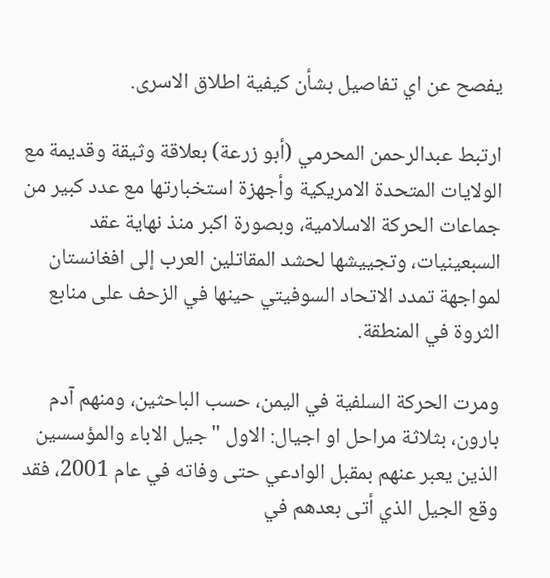يفصح عن اي تفاصيل بشأن كيفية اطلاق الاسرى.

ارتبط عبدالرحمن المحرمي (أبو زرعة) بعلاقة وثيقة وقديمة مع الولايات المتحدة الامريكية وأجهزة استخبارتها مع عدد كبير من جماعات الحركة الاسلامية، وبصورة اكبر منذ نهاية عقد السبعينيات، وتجييشها لحشد المقاتلين العرب إلى افغانستان لمواجهة تمدد الاتحاد السوفيتي حينها في الزحف على منابع الثروة في المنطقة.

ومرت الحركة السلفية في اليمن، حسب الباحثين، ومنهم آدم بارون، بثلاثة مراحل او اجيال: الاول "جيل الاباء والمؤسسين الذين يعبر عنهم بمقبل الوادعي حتى وفاته في عام 2001، فقد وقع الجيل الذي أتى بعدهم في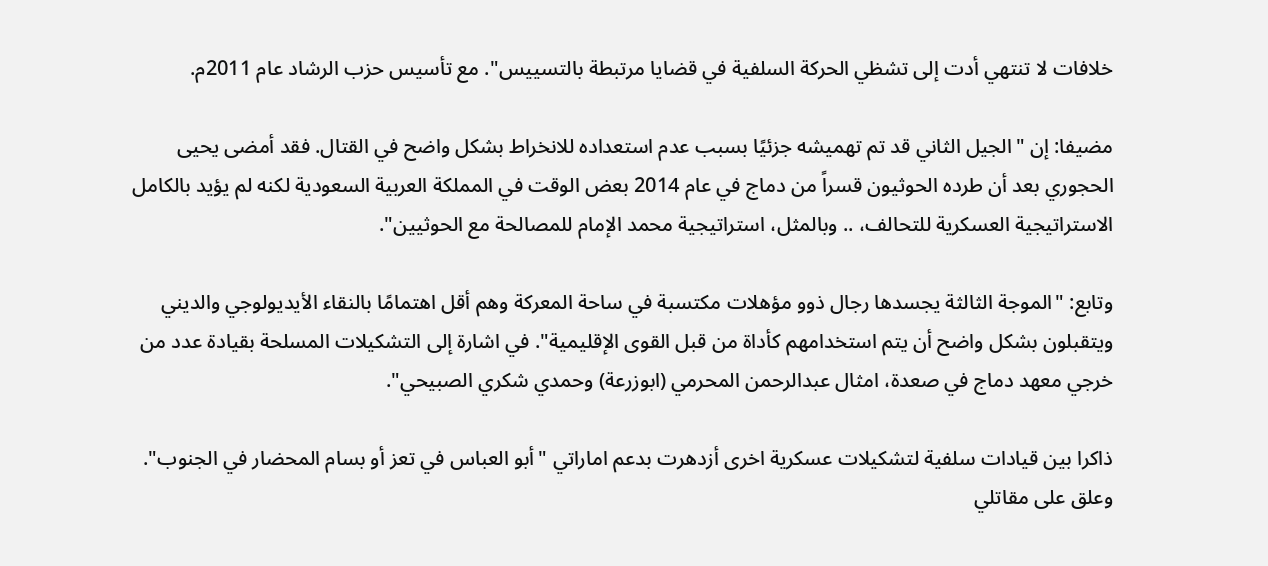خلافات لا تنتهي أدت إلى تشظي الحركة السلفية في قضايا مرتبطة بالتسييس". مع تأسيس حزب الرشاد عام 2011م.

مضيفا: إن "الجيل الثاني قد تم تهميشه جزئيًا بسبب عدم استعداده للانخراط بشكل واضح في القتال. فقد أمضى يحيى الحجوري بعد أن طرده الحوثيون قسراً من دماج في عام 2014 بعض الوقت في المملكة العربية السعودية لكنه لم يؤيد بالكامل الاستراتيجية العسكرية للتحالف، .. وبالمثل، استراتيجية محمد الإمام للمصالحة مع الحوثيين".

وتابع: "الموجة الثالثة يجسدها رجال ذوو مؤهلات مكتسبة في ساحة المعركة وهم أقل اهتمامًا بالنقاء الأيديولوجي والديني ويتقبلون بشكل واضح أن يتم استخدامهم كأداة من قبل القوى الإقليمية". في اشارة إلى التشكيلات المسلحة بقيادة عدد من خرجي معهد دماج في صعدة، امثال عبدالرحمن المحرمي (ابوزرعة) وحمدي شكري الصبيحي".

ذاكرا بين قيادات سلفية لتشكيلات عسكرية اخرى أزدهرت بدعم اماراتي "أبو العباس في تعز أو بسام المحضار في الجنوب". وعلق على مقاتلي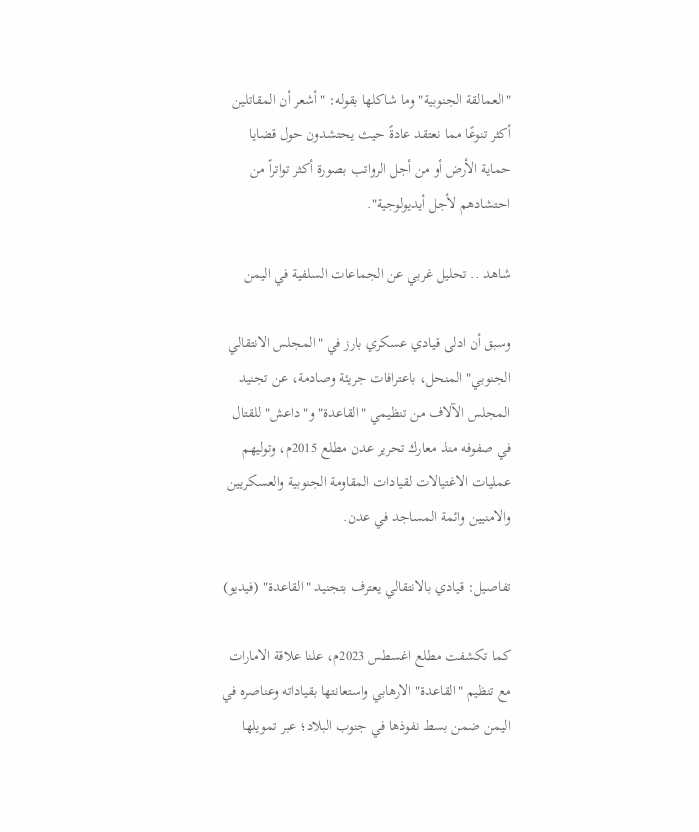"العمالقة الجنوبية" وما شاكلها بقوله: "أشعر أن المقاتلين أكثر تنوعًا مما نعتقد عادةً حيث يحتشدون حول قضايا حماية الأرض أو من أجل الرواتب بصورة أكثر تواتراً من احتشادهم لأجل أيديولوجية".

شاهد .. تحليل غربي عن الجماعات السلفية في اليمن

وسبق أن ادلى قيادي عسكري بارز في "المجلس الانتقالي الجنوبي" المنحل، باعترافات جريئة وصادمة، عن تجنيد المجلس الآلاف من تنظيمي "القاعدة" و"داعش" للقتال في صفوفه منذ معارك تحرير عدن مطلع 2015م، وتوليهم عمليات الاغتيالات لقيادات المقاومة الجنوبية والعسكريين والامنيين وائمة المساجد في عدن.

تفاصيل: قيادي بالانتقالي يعترف بتجنيد "القاعدة" (فيديو)

كما تكشفت مطلع اغسطس 2023م، علنا علاقة الامارات مع تنظيم "القاعدة" الارهابي واستعانتها بقياداته وعناصره في اليمن ضمن بسط نفوذها في جنوب البلاد؛ عبر تمويلها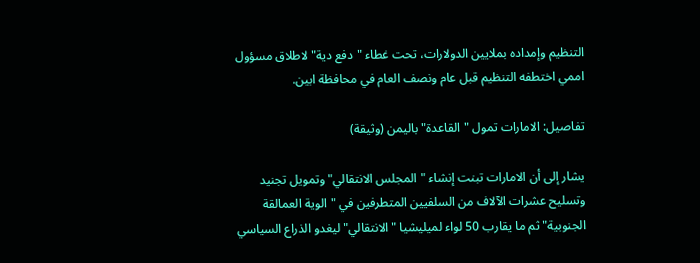التنظيم وإمداده بملايين الدولارات، تحت غطاء "دفع دية" لاطلاق مسؤول اممي اختطفه التنظيم قبل عام ونصف العام في محافظة ابين.

تفاصيل: الامارات تمول "القاعدة" باليمن (وثيقة)

يشار إلى أن الامارات تبنت إنشاء "المجلس الانتقالي" وتمويل تجنيد وتسليح عشرات الآلاف من السلفيين المتطرفين في "الوية العمالقة الجنوبية" ثم ما يقارب 50 لواء لميليشيا "الانتقالي" ليغدو الذراع السياسي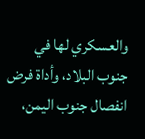والعسكري لها في جنوب البلاد، وأداة فرض انفصال جنوب اليمن،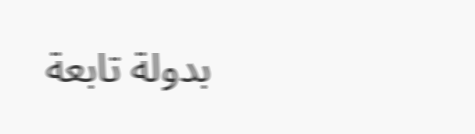بدولة تابعة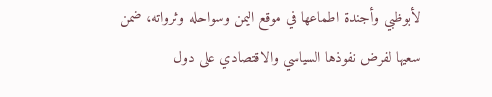لأبوظبي وأجندة اطماعها في موقع اليمن وسواحله وثرواته، ضمن سعيها لفرض نفوذها السياسي والاقتصادي على دول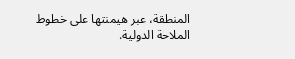المنطقة، عبر هيمنتها على خطوط الملاحة الدولية.